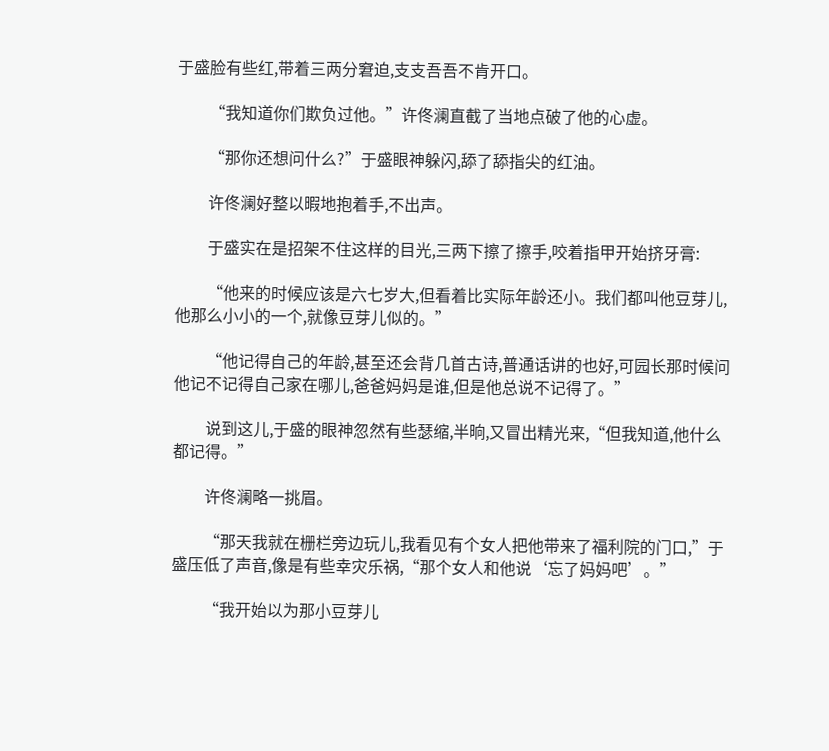于盛脸有些红,带着三两分窘迫,支支吾吾不肯开口。

        “我知道你们欺负过他。”许佟澜直截了当地点破了他的心虚。

        “那你还想问什么?”于盛眼神躲闪,舔了舔指尖的红油。

        许佟澜好整以暇地抱着手,不出声。

        于盛实在是招架不住这样的目光,三两下擦了擦手,咬着指甲开始挤牙膏:

        “他来的时候应该是六七岁大,但看着比实际年龄还小。我们都叫他豆芽儿,他那么小小的一个,就像豆芽儿似的。”

        “他记得自己的年龄,甚至还会背几首古诗,普通话讲的也好,可园长那时候问他记不记得自己家在哪儿,爸爸妈妈是谁,但是他总说不记得了。”

        说到这儿,于盛的眼神忽然有些瑟缩,半晌,又冒出精光来,“但我知道,他什么都记得。”

        许佟澜略一挑眉。

        “那天我就在栅栏旁边玩儿,我看见有个女人把他带来了福利院的门口,”于盛压低了声音,像是有些幸灾乐祸,“那个女人和他说‘忘了妈妈吧’。”

        “我开始以为那小豆芽儿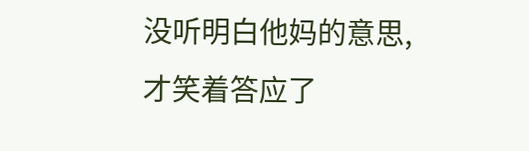没听明白他妈的意思,才笑着答应了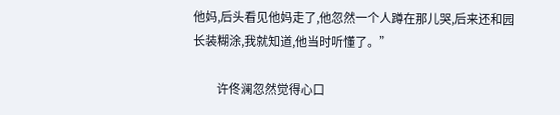他妈,后头看见他妈走了,他忽然一个人蹲在那儿哭,后来还和园长装糊涂,我就知道,他当时听懂了。”

        许佟澜忽然觉得心口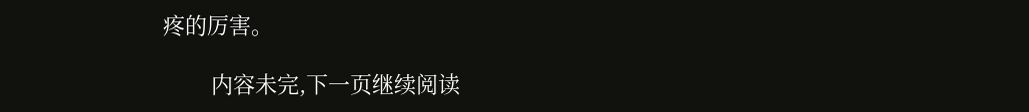疼的厉害。

        内容未完,下一页继续阅读